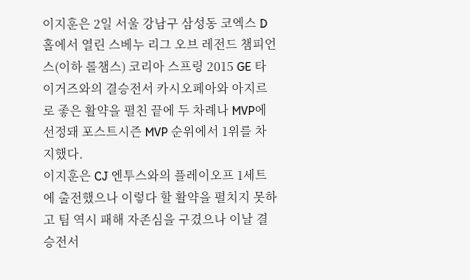이지훈은 2일 서울 강남구 삼성동 코엑스 D홀에서 열린 스베누 리그 오브 레전드 챔피언스(이하 롤챔스) 코리아 스프링 2015 GE 타이거즈와의 결승전서 카시오페아와 아지르로 좋은 활약을 펼친 끝에 두 차례나 MVP에 선정돼 포스트시즌 MVP 순위에서 1위를 차지했다.
이지훈은 CJ 엔투스와의 플레이오프 1세트에 출전했으나 이렇다 할 활약을 펼치지 못하고 팀 역시 패해 자존심을 구겼으나 이날 결승전서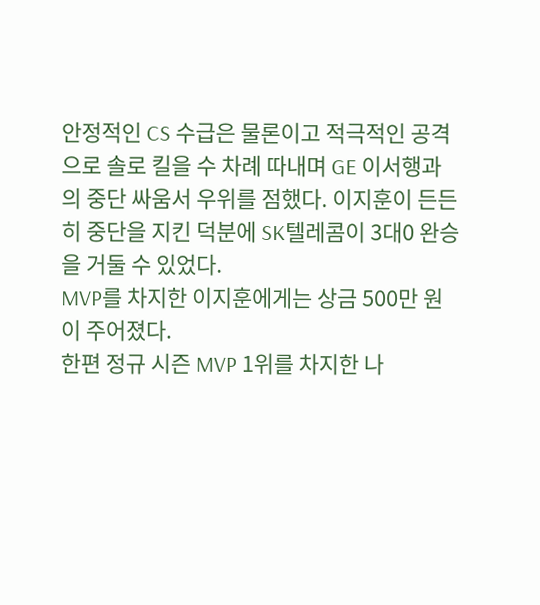안정적인 CS 수급은 물론이고 적극적인 공격으로 솔로 킬을 수 차례 따내며 GE 이서행과의 중단 싸움서 우위를 점했다. 이지훈이 든든히 중단을 지킨 덕분에 SK텔레콤이 3대0 완승을 거둘 수 있었다.
MVP를 차지한 이지훈에게는 상금 500만 원이 주어졌다.
한편 정규 시즌 MVP 1위를 차지한 나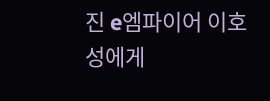진 e엠파이어 이호성에게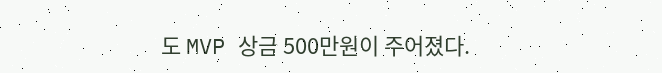도 MVP 상금 500만원이 주어졌다.